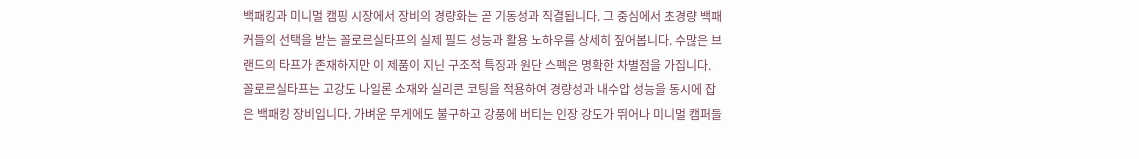백패킹과 미니멀 캠핑 시장에서 장비의 경량화는 곧 기동성과 직결됩니다. 그 중심에서 초경량 백패커들의 선택을 받는 꼴로르실타프의 실제 필드 성능과 활용 노하우를 상세히 짚어봅니다. 수많은 브랜드의 타프가 존재하지만 이 제품이 지닌 구조적 특징과 원단 스펙은 명확한 차별점을 가집니다.
꼴로르실타프는 고강도 나일론 소재와 실리콘 코팅을 적용하여 경량성과 내수압 성능을 동시에 잡은 백패킹 장비입니다. 가벼운 무게에도 불구하고 강풍에 버티는 인장 강도가 뛰어나 미니멀 캠퍼들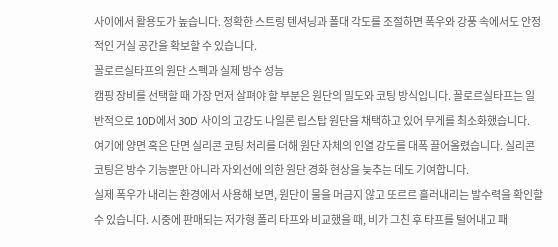사이에서 활용도가 높습니다. 정확한 스트링 텐셔닝과 폴대 각도를 조절하면 폭우와 강풍 속에서도 안정적인 거실 공간을 확보할 수 있습니다.
꼴로르실타프의 원단 스펙과 실제 방수 성능
캠핑 장비를 선택할 때 가장 먼저 살펴야 할 부분은 원단의 밀도와 코팅 방식입니다. 꼴로르실타프는 일반적으로 10D에서 30D 사이의 고강도 나일론 립스탑 원단을 채택하고 있어 무게를 최소화했습니다.
여기에 양면 혹은 단면 실리콘 코팅 처리를 더해 원단 자체의 인열 강도를 대폭 끌어올렸습니다. 실리콘 코팅은 방수 기능뿐만 아니라 자외선에 의한 원단 경화 현상을 늦추는 데도 기여합니다.
실제 폭우가 내리는 환경에서 사용해 보면, 원단이 물을 머금지 않고 또르르 흘러내리는 발수력을 확인할 수 있습니다. 시중에 판매되는 저가형 폴리 타프와 비교했을 때, 비가 그친 후 타프를 털어내고 패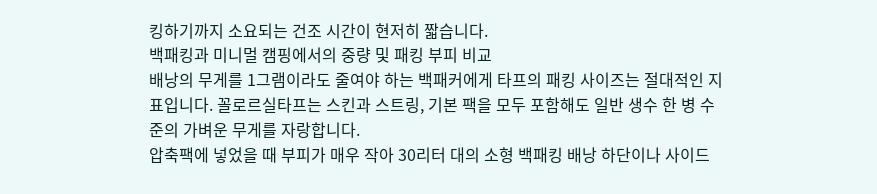킹하기까지 소요되는 건조 시간이 현저히 짧습니다.
백패킹과 미니멀 캠핑에서의 중량 및 패킹 부피 비교
배낭의 무게를 1그램이라도 줄여야 하는 백패커에게 타프의 패킹 사이즈는 절대적인 지표입니다. 꼴로르실타프는 스킨과 스트링, 기본 팩을 모두 포함해도 일반 생수 한 병 수준의 가벼운 무게를 자랑합니다.
압축팩에 넣었을 때 부피가 매우 작아 30리터 대의 소형 백패킹 배낭 하단이나 사이드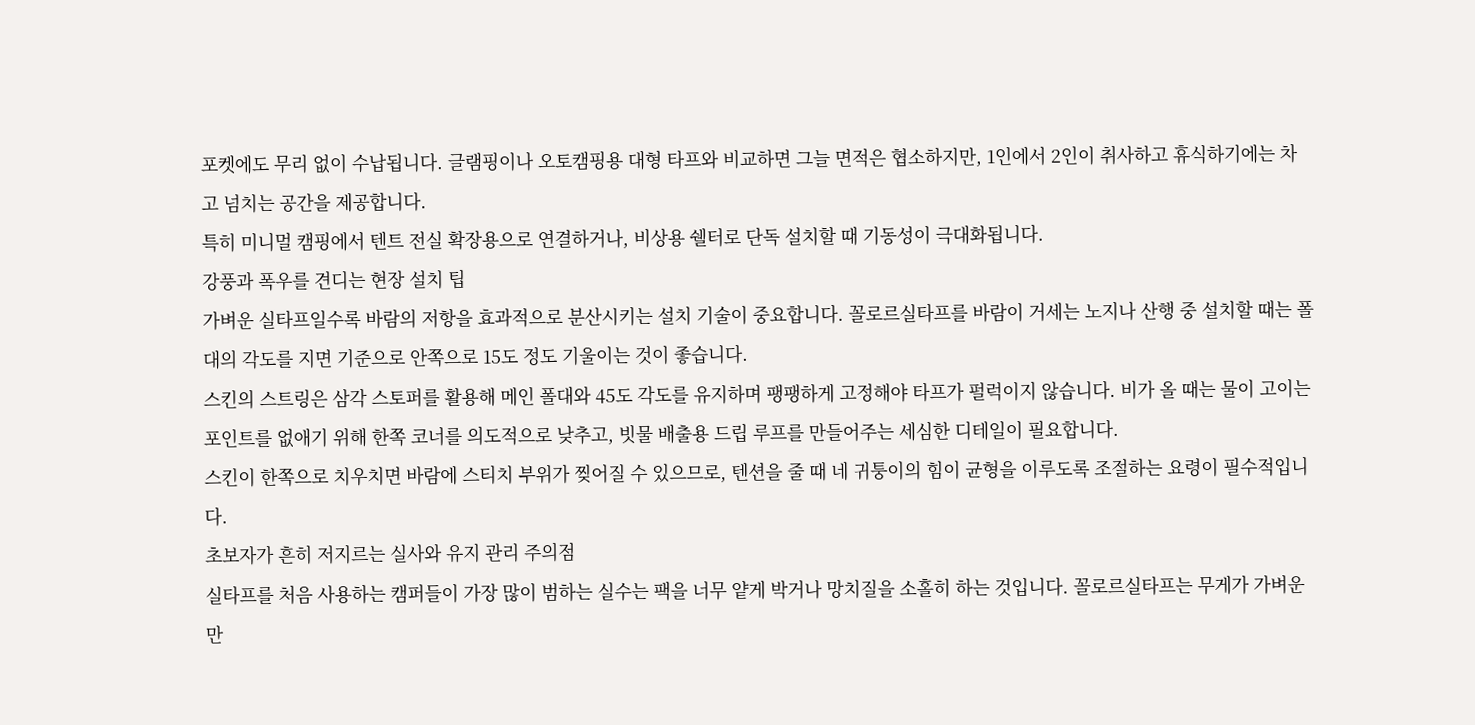포켓에도 무리 없이 수납됩니다. 글램핑이나 오토캠핑용 대형 타프와 비교하면 그늘 면적은 협소하지만, 1인에서 2인이 취사하고 휴식하기에는 차고 넘치는 공간을 제공합니다.
특히 미니멀 캠핑에서 텐트 전실 확장용으로 연결하거나, 비상용 쉘터로 단독 설치할 때 기동성이 극대화됩니다.
강풍과 폭우를 견디는 현장 설치 팁
가벼운 실타프일수록 바람의 저항을 효과적으로 분산시키는 설치 기술이 중요합니다. 꼴로르실타프를 바람이 거세는 노지나 산행 중 설치할 때는 폴대의 각도를 지면 기준으로 안쪽으로 15도 정도 기울이는 것이 좋습니다.
스킨의 스트링은 삼각 스토퍼를 활용해 메인 폴대와 45도 각도를 유지하며 팽팽하게 고정해야 타프가 펄럭이지 않습니다. 비가 올 때는 물이 고이는 포인트를 없애기 위해 한쪽 코너를 의도적으로 낮추고, 빗물 배출용 드립 루프를 만들어주는 세심한 디테일이 필요합니다.
스킨이 한쪽으로 치우치면 바람에 스티치 부위가 찢어질 수 있으므로, 텐션을 줄 때 네 귀퉁이의 힘이 균형을 이루도록 조절하는 요령이 필수적입니다.
초보자가 흔히 저지르는 실사와 유지 관리 주의점
실타프를 처음 사용하는 캠퍼들이 가장 많이 범하는 실수는 팩을 너무 얕게 박거나 망치질을 소홀히 하는 것입니다. 꼴로르실타프는 무게가 가벼운 만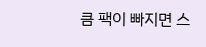큼 팩이 빠지면 스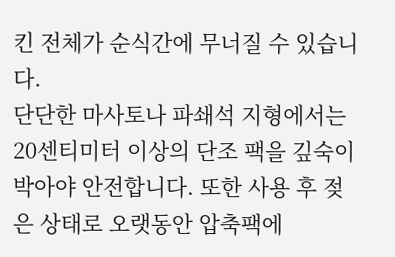킨 전체가 순식간에 무너질 수 있습니다.
단단한 마사토나 파쇄석 지형에서는 20센티미터 이상의 단조 팩을 깊숙이 박아야 안전합니다. 또한 사용 후 젖은 상태로 오랫동안 압축팩에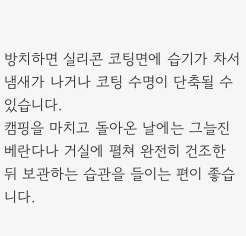방치하면 실리콘 코팅면에 습기가 차서 냄새가 나거나 코팅 수명이 단축될 수 있습니다.
캠핑을 마치고 돌아온 날에는 그늘진 베란다나 거실에 펼쳐 완전히 건조한 뒤 보관하는 습관을 들이는 편이 좋습니다.